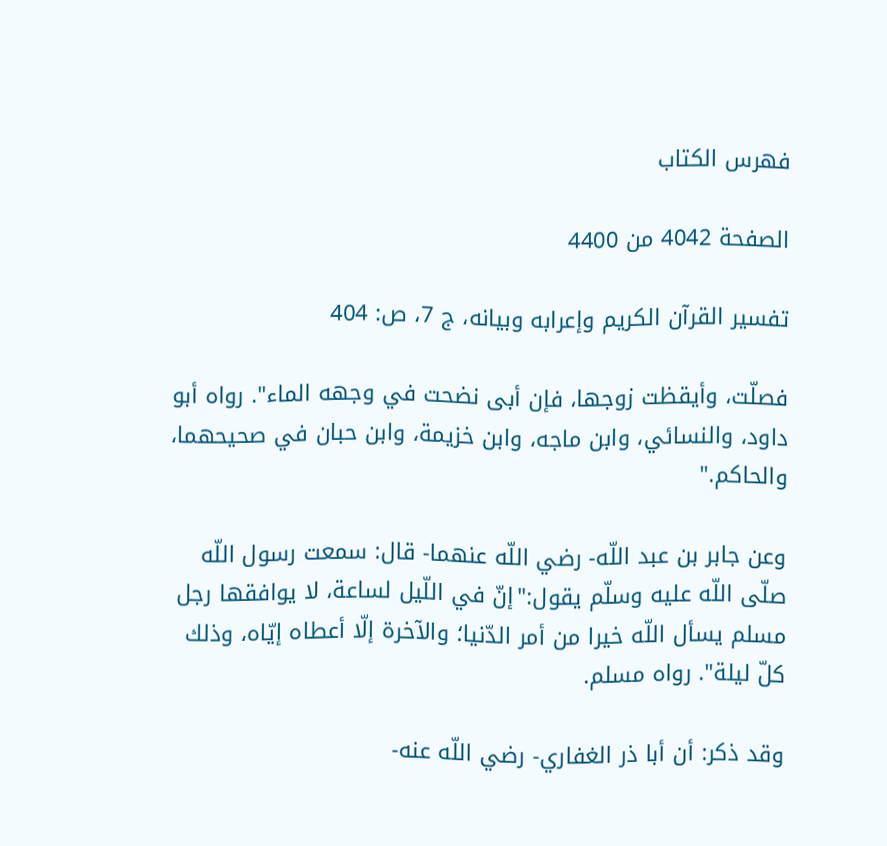فهرس الكتاب

الصفحة 4042 من 4400

تفسير القرآن الكريم وإعرابه وبيانه، ج 7، ص: 404

فصلّت، وأيقظت زوجها، فإن أبى نضحت في وجهه الماء". رواه أبو داود، والنسائي، وابن ماجه، وابن خزيمة، وابن حبان في صحيحهما، والحاكم."

وعن جابر بن عبد اللّه- رضي اللّه عنهما- قال: سمعت رسول اللّه صلّى اللّه عليه وسلّم يقول:"إنّ في اللّيل لساعة، لا يوافقها رجل مسلم يسأل اللّه خيرا من أمر الدّنيا؛ والآخرة إلّا أعطاه إيّاه، وذلك كلّ ليلة". رواه مسلم.

وقد ذكر: أن أبا ذر الغفاري- رضي اللّه عنه-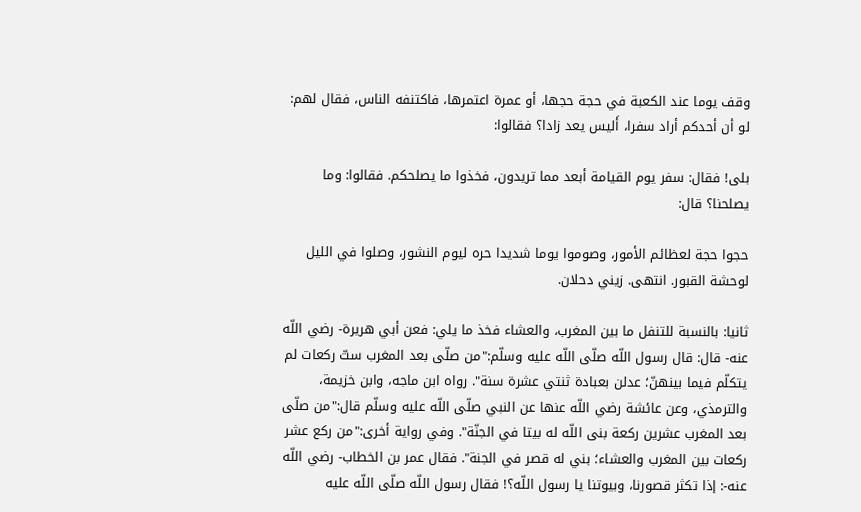وقف يوما عند الكعبة في حجة حجها، أو عمرة اعتمرها، فاكتنفه الناس، فقال لهم: لو أن أحدكم أراد سفرا، أَليس يعد زادا؟ فقالوا:

بلى! فقال: سفر يوم القيامة أبعد مما تريدون، فخذوا ما يصلحكم. فقالوا: وما يصلحنا؟ قال:

حجوا حجة لعظائم الأمور، وصوموا يوما شديدا حره ليوم النشور، وصلوا في الليل لوحشة القبور. انتهى. زيني دحلان.

ثانيا: بالنسبة للتنفل ما بين المغرب، والعشاء فخذ ما يلي: فعن أبي هريرة- رضي اللّه عنه- قال: قال رسول اللّه صلّى اللّه عليه وسلّم:"من صلّى بعد المغرب ستّ ركعات لم يتكلّم فيما بينهنّ؛ عدلن بعبادة ثنتي عشرة سنة". رواه ابن ماجه، وابن خزيمة، والترمذي، وعن عائشة رضي اللّه عنها عن النبي صلّى اللّه عليه وسلّم قال:"من صلّى بعد المغرب عشرين ركعة بنى اللّه له بيتا في الجنّة". وفي رواية أخرى:"من ركع عشر ركعات بين المغرب والعشاء؛ بني له قصر في الجنة". فقال عمر بن الخطاب- رضي اللّه عنه-: إذا تكثر قصورنا، وبيوتنا يا رسول اللّه؟! فقال رسول اللّه صلّى اللّه عليه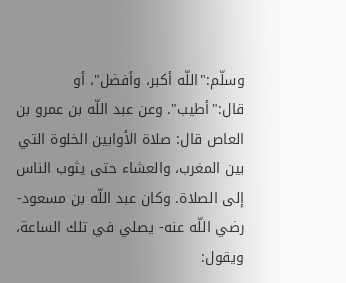وسلّم:"اللّه أكبر، وأفضل"، أو قال:"أطيب". وعن عبد اللّه بن عمرو بن العاص قال: صلاة الأوابين الخلوة التي بين المغرب، والعشاء حتى يثوب الناس إلى الصلاة. وكان عبد اللّه بن مسعود- رضي اللّه عنه- يصلي في تلك الساعة، ويقول: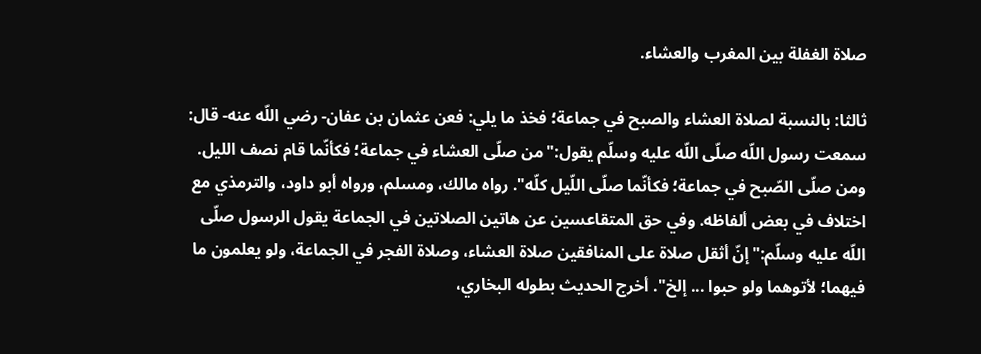صلاة الغفلة بين المغرب والعشاء.

ثالثا: بالنسبة لصلاة العشاء والصبح في جماعة؛ فخذ ما يلي: فعن عثمان بن عفان- رضي اللّه عنه- قال: سمعت رسول اللّه صلّى اللّه عليه وسلّم يقول:"من صلّى العشاء في جماعة؛ فكأنّما قام نصف الليل. ومن صلّى الصّبح في جماعة؛ فكأنّما صلّى اللّيل كلّه". رواه مالك، ومسلم، ورواه أبو داود، والترمذي مع اختلاف في بعض ألفاظه. وفي حق المتقاعسين عن هاتين الصلاتين في الجماعة يقول الرسول صلّى اللّه عليه وسلّم:"إنّ أثقل صلاة على المنافقين صلاة العشاء، وصلاة الفجر في الجماعة، ولو يعلمون ما فيهما؛ لأتوهما ولو حبوا ... إلخ". أخرج الحديث بطوله البخاري،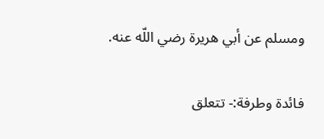ومسلم عن أبي هريرة رضي اللّه عنه.

فائدة وطرفة:- تتعلق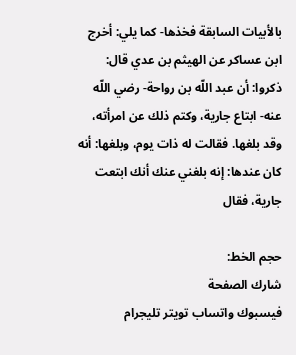بالأبيات السابقة فخذها- كما يلي: أخرج ابن عساكر عن الهيثم بن عدي قال: ذكروا: أن عبد اللّه بن رواحة- رضي اللّه عنه- ابتاع جارية، وكتم ذلك عن امرأته، وقد بلغها. فقالت له ذات يوم، وبلغها: أنه كان عندها: إنه بلغني عنك أنك ابتعت جارية، فقال

حجم الخط:
شارك الصفحة
فيسبوك واتساب تويتر تليجرام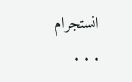انستجرام
. . .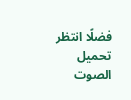فضلًا انتظر تحميل الصوت